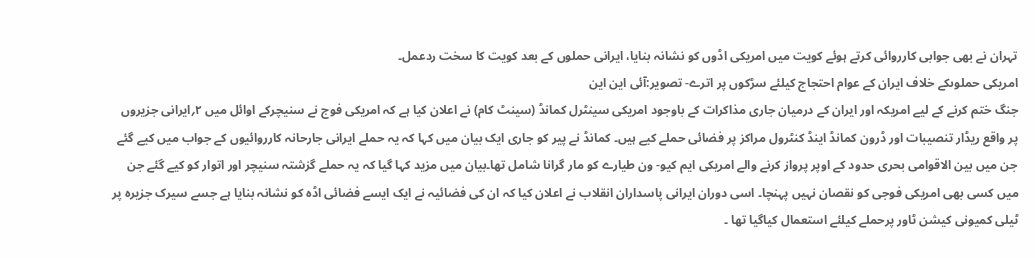تہران نے بھی جوابی کارروائی کرتے ہوئے کویت میں امریکی اڈوں کو نشانہ بنایا، ایرانی حملوں کے بعد کویت کا سخت ردعمل۔
امریکی حملوںکے خلاف ایران کے عوام احتجاج کیلئے سڑکوں پر اترے- تصویر:آئی این این
جنگ ختم کرنے کے لیے امریکہ اور ایران کے درمیان جاری مذاکرات کے باوجود امریکی سینٹرل کمانڈ (سینٹ کام) نے اعلان کیا ہے کہ امریکی فوج نے سنیچرکے اوائل میں ۲؍ایرانی جزیروں پر واقع ریڈار تنصیبات اور ڈرون کمانڈ اینڈ کنٹرول مراکز پر فضائی حملے کیے ہیں۔ کمانڈ نے پیر کو جاری ایک بیان میں کہا کہ یہ حملے ایرانی جارحانہ کارروائیوں کے جواب میں کیے گئے جن میں بین الاقوامی بحری حدود کے اوپر پرواز کرنے والے امریکی ایم کیو- ون طیارے کو مار گرانا شامل تھا۔بیان میں مزید کہا گیا کہ یہ حملے گزشتہ سنیچر اور اتوار کو کیے گئے جن میں کسی بھی امریکی فوجی کو نقصان نہیں پہنچا۔ اسی دوران ایرانی پاسداران انقلاب نے اعلان کیا کہ ان کی فضائیہ نے ایک ایسے فضائی اڈہ کو نشانہ بنایا ہے جسے سیرک جزیرہ پر ٹیلی کمیونی کیشن ٹاور پرحملے کیلئے استعمال کیاگیا تھا ۔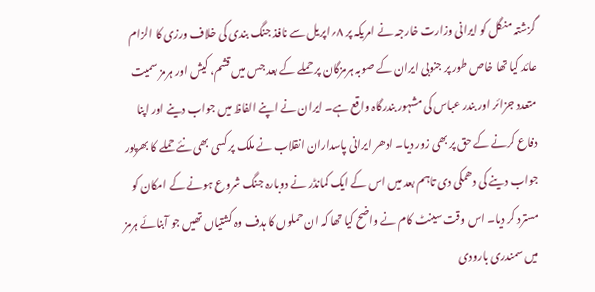گزشتہ منگل کو ایرانی وزارت خارجہ نے امریکہ پر ۸؍اپریل سے نافذ جنگ بندی کی خلاف ورزی کا الزام عائد کیا تھا خاص طور پر جنوبی ایران کے صوبہ ہرمزگان پر حملے کے بعد جس میں قشم، کیش اور ہرمز سمیت متعدد جزائر اور بندر عباس کی مشہور بندرگاہ واقع ہے۔ ایران نے اپنے الفاظ میں جواب دینے اور اپنا دفاع کرنے کے حق پر بھی زور دیا۔ ادھر ایرانی پاسداران انقلاب نے ملک پر کسی بھی نئے حملے کا بھرپور جواب دینے کی دھمکی دی تاہم بعد میں اس کے ایک کمانڈر نے دوبارہ جنگ شروع ہونے کے امکان کو مسترد کر دیا۔ اس وقت سینٹ کام نے واضح کیا تھا کہ ان حملوں کا ہدف وہ کشتیاں تھیں جو آبنائے ہرمز میں سمندری بارودی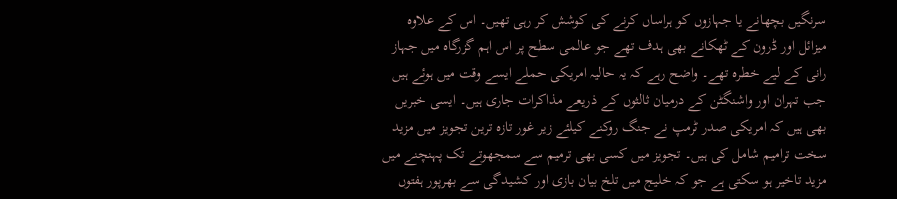سرنگیں بچھانے یا جہازوں کو ہراساں کرنے کی کوشش کر رہی تھیں۔ اس کے علاوہ میزائل اور ڈرون کے ٹھکانے بھی ہدف تھے جو عالمی سطح پر اس اہم گزرگاہ میں جہاز رانی کے لیے خطرہ تھے۔ واضح رہے کہ یہ حالیہ امریکی حملے ایسے وقت میں ہوئے ہیں جب تہران اور واشنگٹن کے درمیان ثالثوں کے ذریعے مذاکرات جاری ہیں۔ ایسی خبریں بھی ہیں کہ امریکی صدر ٹرمپ نے جنگ روکنے کیلئے زیر غور تازہ ترین تجویز میں مزید سخت ترامیم شامل کی ہیں۔ تجویز میں کسی بھی ترمیم سے سمجھوتے تک پہنچنے میں مزید تاخیر ہو سکتی ہے جو کہ خلیج میں تلخ بیان بازی اور کشیدگی سے بھرپور ہفتوں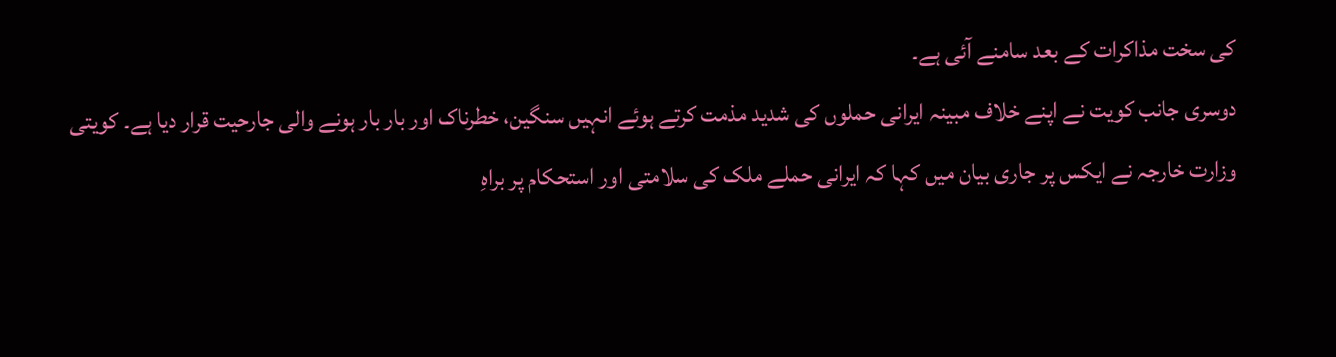کی سخت مذاکرات کے بعد سامنے آئی ہے۔
دوسری جانب کویت نے اپنے خلاف مبینہ ایرانی حملوں کی شدید مذمت کرتے ہوئے انہیں سنگین، خطرناک اور بار بار ہونے والی جارحیت قرار دیا ہے۔ کویتی وزارت خارجہ نے ایکس پر جاری بیان میں کہا کہ ایرانی حملے ملک کی سلامتی اور استحکام پر براہِ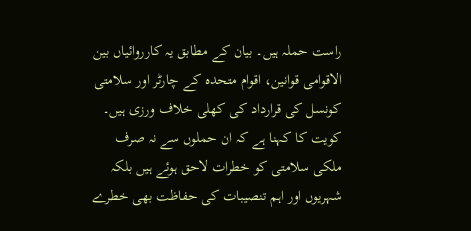راست حملہ ہیں۔ بیان کے مطابق یہ کارروائیاں بین الاقوامی قوانین، اقوام متحدہ کے چارٹر اور سلامتی کونسل کی قرارداد کی کھلی خلاف ورزی ہیں۔ کویت کا کہنا ہے کہ ان حملوں سے نہ صرف ملکی سلامتی کو خطرات لاحق ہوئے ہیں بلکہ شہریوں اور اہم تنصیبات کی حفاظت بھی خطرے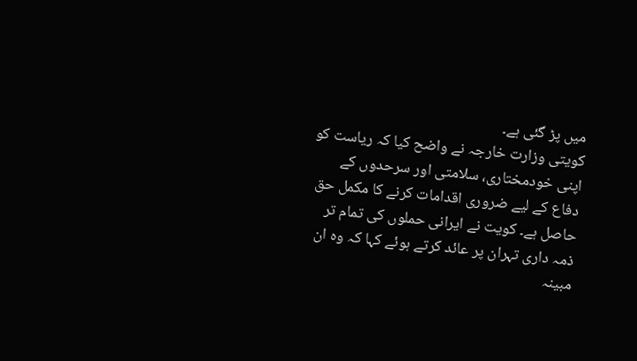میں پڑ گئی ہے۔
کویتی وزارت خارجہ نے واضح کیا کہ ریاست کو اپنی خودمختاری، سلامتی اور سرحدوں کے دفاع کے لیے ضروری اقدامات کرنے کا مکمل حق حاصل ہے۔ کویت نے ایرانی حملوں کی تمام تر ذمہ داری تہران پر عائد کرتے ہوئے کہا کہ وہ ان مبینہ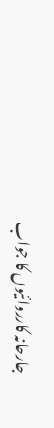جارحانہ کارروائیوں کا جواب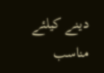دینے کیلئے مناسب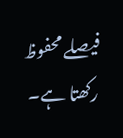فیصلے محفوظ رکھتا ہے۔